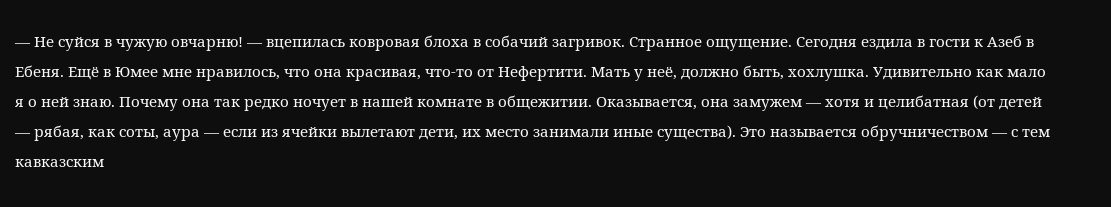— Не суйся в чужую овчарню! — вцепилась ковровая блоха в собачий загривок. Странное ощущение. Сегодня ездила в гости к Азеб в Ебеня. Ещё в Юмее мне нравилось, что она красивая, что-то от Нефертити. Мать у неё, должно быть, хохлушка. Удивительно как мало я о ней знаю. Почему она так редко ночует в нашей комнате в общежитии. Оказывается, она замужем — хотя и целибатная (от детей — рябая, как соты, аура — если из ячейки вылетают дети, их место занимали иные существа). Это называется обручничеством — с тем кавказским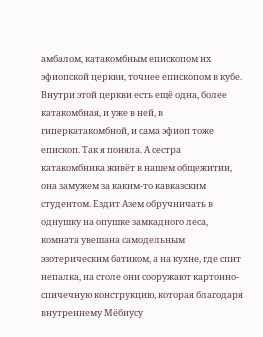амбалом, катакомбным епископом их эфиопской церкви, точнее епископом в кубе. Внутри этой церкви есть ещё одна, более катакомбная, и уже в ней, в гиперкатакомбной, и сама эфиоп тоже епископ. Так я поняла. А сестра катакомбника живёт в нашем общежитии, она замужем за каким-то кавказским студентом. Ездит Азем обручничать в однушку на опушке замкадного леса, комната увешана самодельным эзотерическим батиком, а на кухне, где спит непалка, на столе они сооружают картонно-спичечную конструкцию, которая благодаря внутреннему Мёбиусу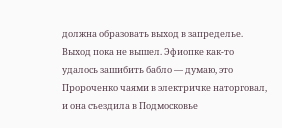должна образовать выход в запределье. Выход пока не вышел. Эфиопке как-то удалось зашибить бабло — думаю, это Пророченко чаями в электричке наторговал, и она съездила в Подмосковье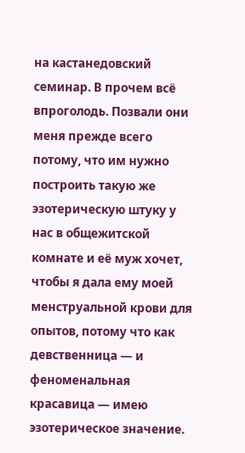на кастанедовский семинар. В прочем всё впроголодь. Позвали они меня прежде всего потому, что им нужно построить такую же эзотерическую штуку у нас в общежитской комнате и её муж хочет, чтобы я дала ему моей менструальной крови для опытов, потому что как девственница — и феноменальная красавица — имею эзотерическое значение.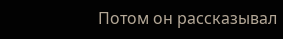Потом он рассказывал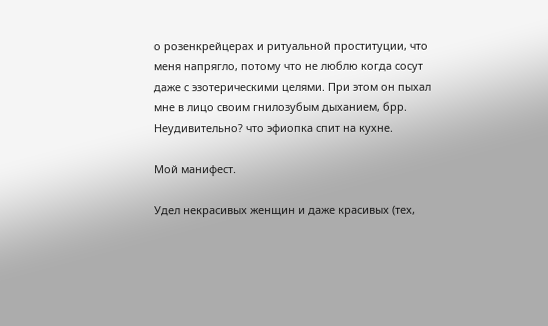о розенкрейцерах и ритуальной проституции, что меня напрягло, потому что не люблю когда сосут даже с эзотерическими целями. При этом он пыхал мне в лицо своим гнилозубым дыханием, брр. Неудивительно? что эфиопка спит на кухне.

Мой манифест.

Удел некрасивых женщин и даже красивых (тех,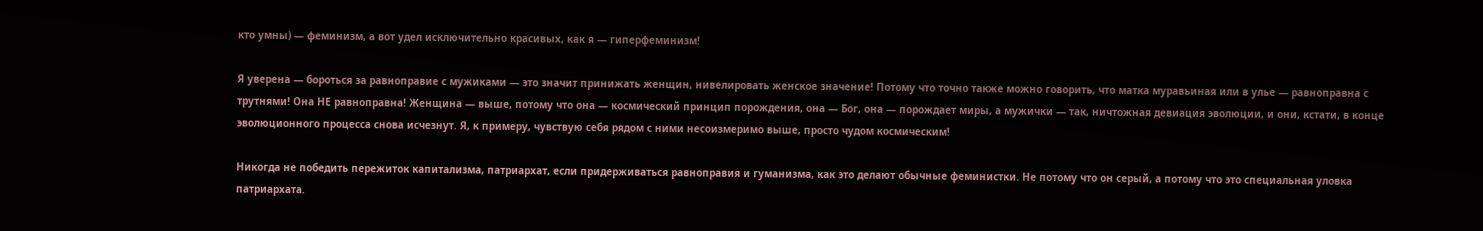кто умны) — феминизм, а вот удел исключительно красивых, как я — гиперфеминизм!

Я уверена — бороться за равноправие с мужиками — это значит принижать женщин, нивелировать женское значение! Потому что точно также можно говорить, что матка муравьиная или в улье — равноправна с трутнями! Она НЕ равноправна! Женщина — выше, потому что она — космический принцип порождения, она — Бог, она — порождает миры, а мужички — так, ничтожная девиация эволюции, и они, кстати, в конце эволюционного процесса снова исчезнут. Я, к примеру, чувствую себя рядом с ними несоизмеримо выше, просто чудом космическим!

Никогда не победить пережиток капитализма, патриархат, если придерживаться равноправия и гуманизма, как это делают обычные феминистки. Не потому что он серый, а потому что это специальная уловка патриархата.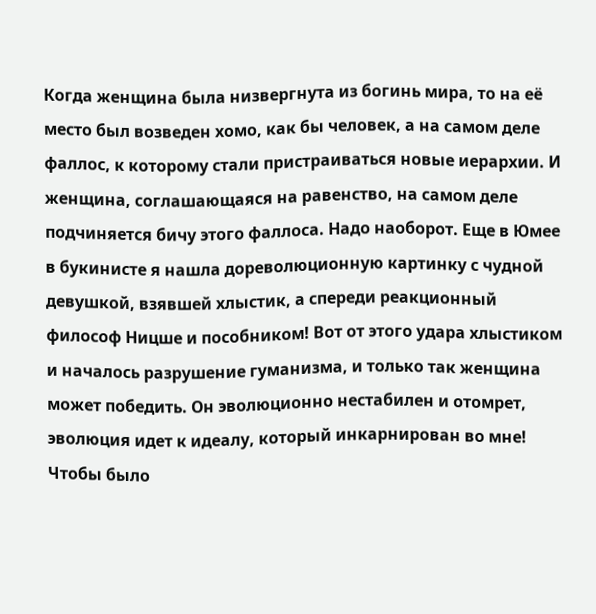Когда женщина была низвергнута из богинь мира, то на её место был возведен хомо, как бы человек, а на самом деле фаллос, к которому стали пристраиваться новые иерархии. И женщина, соглашающаяся на равенство, на самом деле подчиняется бичу этого фаллоса. Надо наоборот. Еще в Юмее в букинисте я нашла дореволюционную картинку с чудной девушкой, взявшей хлыстик, а спереди реакционный философ Ницше и пособником! Вот от этого удара хлыстиком и началось разрушение гуманизма, и только так женщина может победить. Он эволюционно нестабилен и отомрет, эволюция идет к идеалу, который инкарнирован во мне! Чтобы было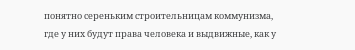понятно сереньким строительницам коммунизма, где у них будут права человека и выдвижные, как у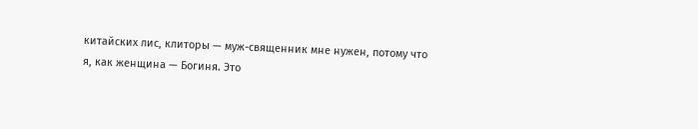китайских лис, клиторы — муж-священник мне нужен, потому что я, как женщина — Богиня. Это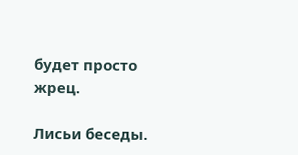будет просто жрец.

Лисьи беседы.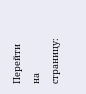Перейти на страницу: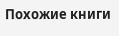Похожие книги